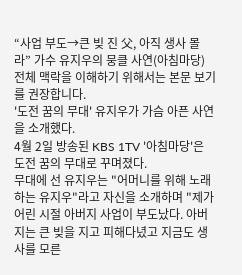“사업 부도→큰 빚 진 父, 아직 생사 몰라” 가수 유지우의 뭉클 사연(아침마당)
전체 맥락을 이해하기 위해서는 본문 보기를 권장합니다.
'도전 꿈의 무대' 유지우가 가슴 아픈 사연을 소개했다.
4월 2일 방송된 KBS 1TV '아침마당'은 도전 꿈의 무대로 꾸며졌다.
무대에 선 유지우는 "어머니를 위해 노래하는 유지우"라고 자신을 소개하며 "제가 어린 시절 아버지 사업이 부도났다. 아버지는 큰 빚을 지고 피해다녔고 지금도 생사를 모른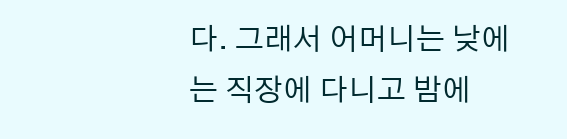다. 그래서 어머니는 낮에는 직장에 다니고 밤에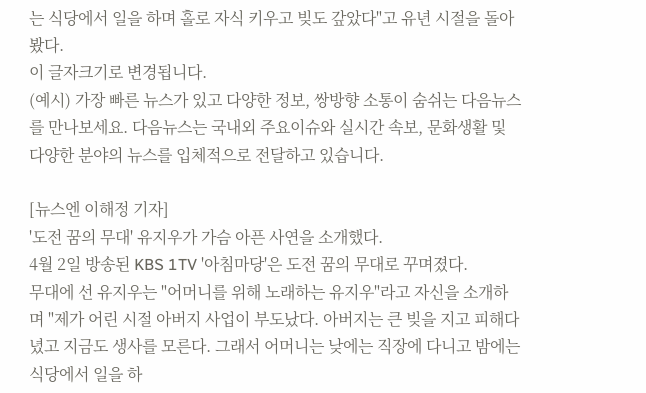는 식당에서 일을 하며 홀로 자식 키우고 빚도 갚았다"고 유년 시절을 돌아봤다.
이 글자크기로 변경됩니다.
(예시) 가장 빠른 뉴스가 있고 다양한 정보, 쌍방향 소통이 숨쉬는 다음뉴스를 만나보세요. 다음뉴스는 국내외 주요이슈와 실시간 속보, 문화생활 및 다양한 분야의 뉴스를 입체적으로 전달하고 있습니다.

[뉴스엔 이해정 기자]
'도전 꿈의 무대' 유지우가 가슴 아픈 사연을 소개했다.
4월 2일 방송된 KBS 1TV '아침마당'은 도전 꿈의 무대로 꾸며졌다.
무대에 선 유지우는 "어머니를 위해 노래하는 유지우"라고 자신을 소개하며 "제가 어린 시절 아버지 사업이 부도났다. 아버지는 큰 빚을 지고 피해다녔고 지금도 생사를 모른다. 그래서 어머니는 낮에는 직장에 다니고 밤에는 식당에서 일을 하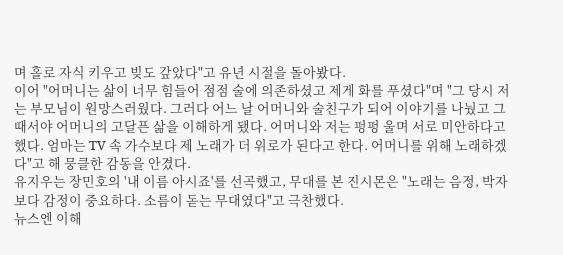며 홀로 자식 키우고 빚도 갚았다"고 유년 시절을 돌아봤다.
이어 "어머니는 삶이 너무 힘들어 점점 술에 의존하셨고 제게 화를 푸셨다"며 "그 당시 저는 부모님이 원망스러웠다. 그러다 어느 날 어머니와 술친구가 되어 이야기를 나눴고 그때서야 어머니의 고달픈 삶을 이해하게 됐다. 어머니와 저는 펑펑 울며 서로 미안하다고 했다. 엄마는 TV 속 가수보다 제 노래가 더 위로가 된다고 한다. 어머니를 위해 노래하겠다"고 해 뭉클한 감동을 안겼다.
유지우는 장민호의 '내 이름 아시죠'를 선곡했고, 무대를 본 진시몬은 "노래는 음정, 박자보다 감정이 중요하다. 소름이 돋는 무대였다"고 극찬했다.
뉴스엔 이해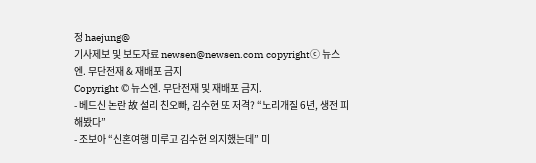정 haejung@
기사제보 및 보도자료 newsen@newsen.com copyrightⓒ 뉴스엔. 무단전재 & 재배포 금지
Copyright © 뉴스엔. 무단전재 및 재배포 금지.
- 베드신 논란 故 설리 친오빠, 김수현 또 저격? “노리개질 6년, 생전 피해봤다”
- 조보아 “신혼여행 미루고 김수현 의지했는데” 미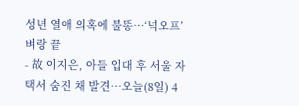성년 열애 의혹에 불똥…‘넉오프’ 벼랑 끝
- 故 이지은, 아들 입대 후 서울 자택서 숨진 채 발견…오늘(8일) 4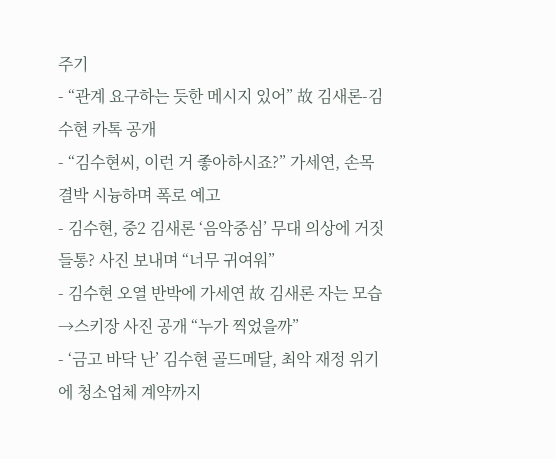주기
- “관계 요구하는 듯한 메시지 있어” 故 김새론-김수현 카톡 공개
- “김수현씨, 이런 거 좋아하시죠?” 가세연, 손목 결박 시늉하며 폭로 예고
- 김수현, 중2 김새론 ‘음악중심’ 무대 의상에 거짓 들통? 사진 보내며 “너무 귀여워”
- 김수현 오열 반박에 가세연 故 김새론 자는 모습→스키장 사진 공개 “누가 찍었을까”
- ‘금고 바닥 난’ 김수현 골드메달, 최악 재정 위기에 청소업체 계약까지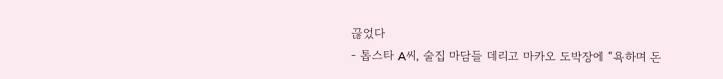끊었다
- 톱스타 A씨, 술집 마담들 데리고 마카오 도박장에 “욕하며 돈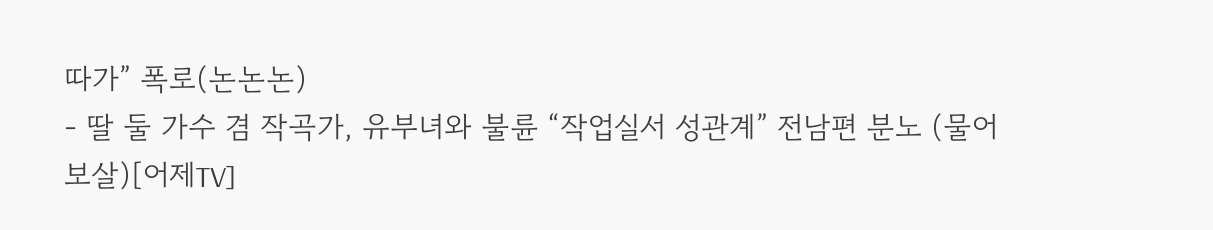따가” 폭로(논논논)
- 딸 둘 가수 겸 작곡가, 유부녀와 불륜 “작업실서 성관계” 전남편 분노 (물어보살)[어제TV]